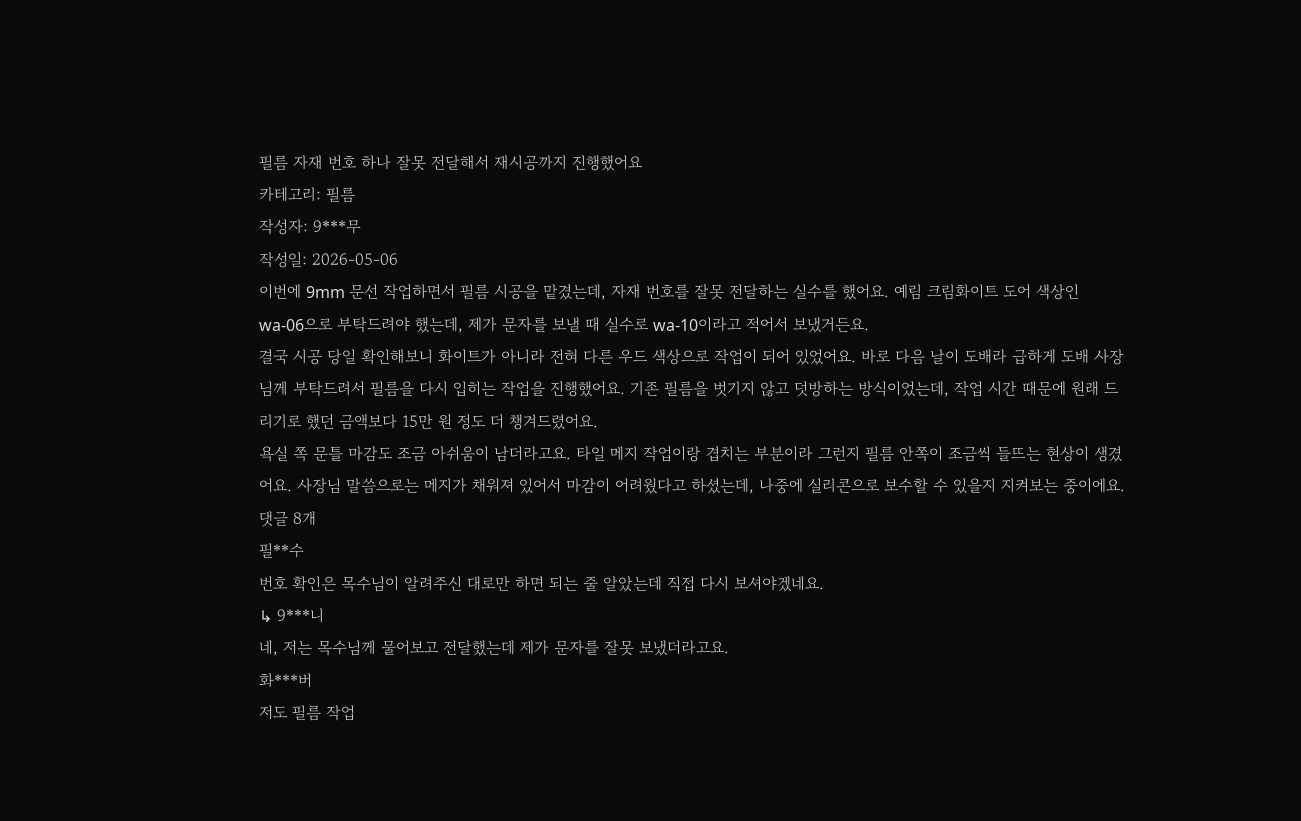필름 자재 번호 하나 잘못 전달해서 재시공까지 진행했어요
카테고리: 필름
작성자: 9***무
작성일: 2026-05-06
이번에 9mm 문선 작업하면서 필름 시공을 맡겼는데, 자재 번호를 잘못 전달하는 실수를 했어요. 예림 크림화이트 도어 색상인 wa-06으로 부탁드려야 했는데, 제가 문자를 보낼 때 실수로 wa-10이라고 적어서 보냈거든요.
결국 시공 당일 확인해보니 화이트가 아니라 전혀 다른 우드 색상으로 작업이 되어 있었어요. 바로 다음 날이 도배라 급하게 도배 사장님께 부탁드려서 필름을 다시 입히는 작업을 진행했어요. 기존 필름을 벗기지 않고 덧방하는 방식이었는데, 작업 시간 때문에 원래 드리기로 했던 금액보다 15만 원 정도 더 챙겨드렸어요.
욕실 쪽 문틀 마감도 조금 아쉬움이 남더라고요. 타일 메지 작업이랑 겹치는 부분이라 그런지 필름 안쪽이 조금씩 들뜨는 현상이 생겼어요. 사장님 말씀으로는 메지가 채워져 있어서 마감이 어려웠다고 하셨는데, 나중에 실리콘으로 보수할 수 있을지 지켜보는 중이에요.
댓글 8개
필**수
번호 확인은 목수님이 알려주신 대로만 하면 되는 줄 알았는데 직접 다시 보셔야겠네요.
↳ 9***니
네, 저는 목수님께 물어보고 전달했는데 제가 문자를 잘못 보냈더라고요.
화***버
저도 필름 작업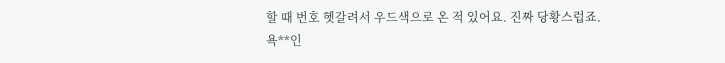할 때 번호 헷갈려서 우드색으로 온 적 있어요. 진짜 당황스럽죠.
욕**인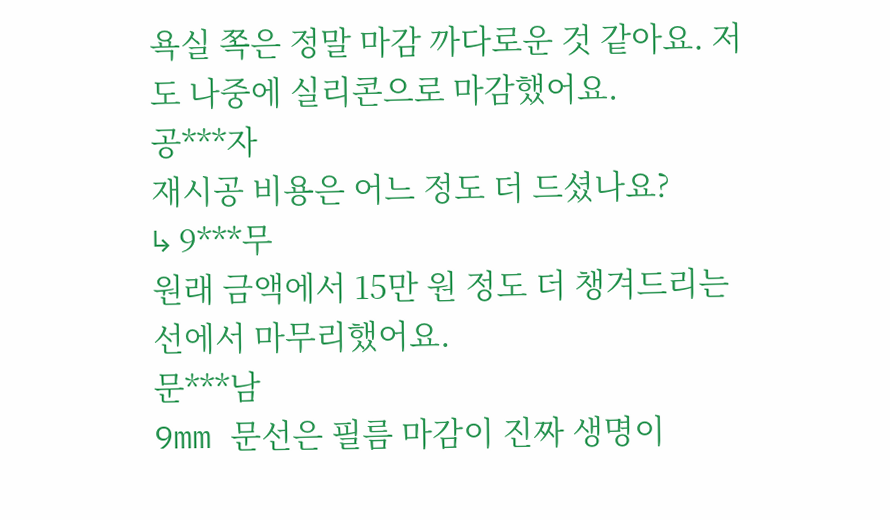욕실 쪽은 정말 마감 까다로운 것 같아요. 저도 나중에 실리콘으로 마감했어요.
공***자
재시공 비용은 어느 정도 더 드셨나요?
↳ 9***무
원래 금액에서 15만 원 정도 더 챙겨드리는 선에서 마무리했어요.
문***남
9mm 문선은 필름 마감이 진짜 생명이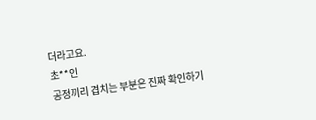더라고요.
초**인
공정끼리 겹치는 부분은 진짜 확인하기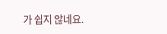가 쉽지 않네요.